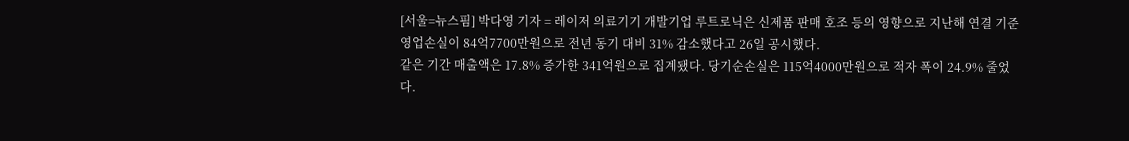[서울=뉴스핌] 박다영 기자 = 레이저 의료기기 개발기업 루트로닉은 신제품 판매 호조 등의 영향으로 지난해 연결 기준 영업손실이 84억7700만원으로 전년 동기 대비 31% 감소했다고 26일 공시했다.
같은 기간 매출액은 17.8% 증가한 341억원으로 집계됐다. 당기순손실은 115억4000만원으로 적자 폭이 24.9% 줄었다.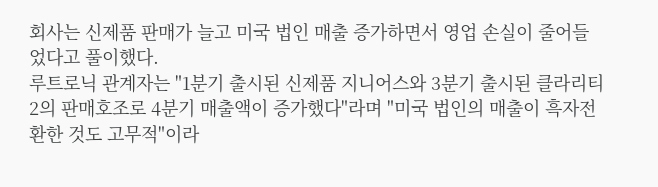회사는 신제품 판매가 늘고 미국 법인 매출 증가하면서 영업 손실이 줄어들었다고 풀이했다.
루트로닉 관계자는 "1분기 출시된 신제품 지니어스와 3분기 출시된 클라리티2의 판매호조로 4분기 매출액이 증가했다"라며 "미국 법인의 매출이 흑자전환한 것도 고무적"이라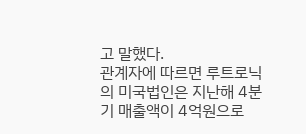고 말했다.
관계자에 따르면 루트로닉의 미국법인은 지난해 4분기 매출액이 4억원으로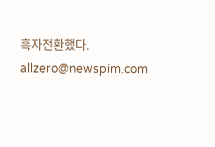흑자전환했다.
allzero@newspim.com